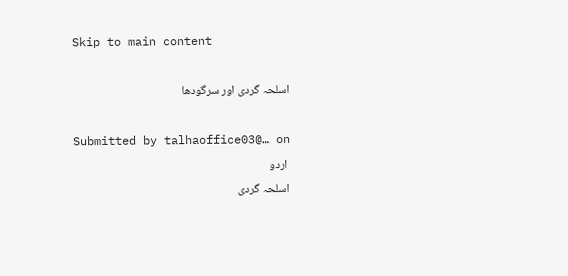Skip to main content

اسلحہ گردی اور سرگودھا

Submitted by talhaoffice03@… on
 اردو
اسلحہ گردی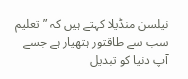نیلسن منڈیلا کہتے ہیں کہ ”تعلیم سب سے طاقتور ہتھیار ہے جسے آپ دنیا کو تبدیل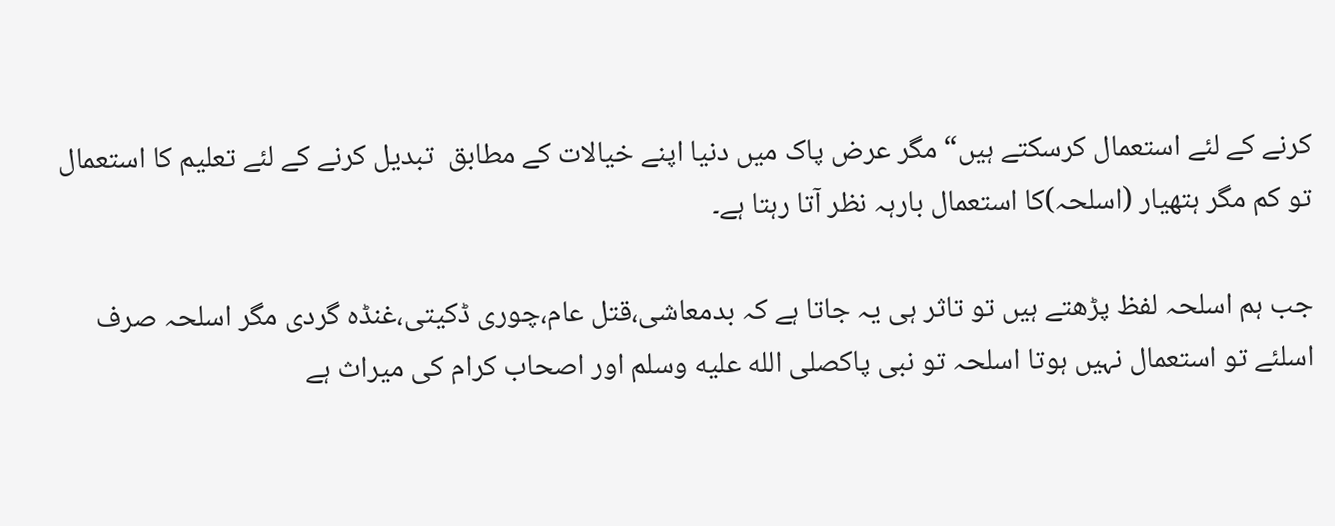کرنے کے لئے استعمال کرسکتے ہیں“ مگر عرض پاک میں دنیا اپنے خیالات کے مطابق  تبدیل کرنے کے لئے تعلیم کا استعمال تو کم مگر ہتھیار (اسلحہ)کا استعمال بارہہ نظر آتا رہتا ہے۔

جب ہم اسلحہ لفظ پڑھتے ہیں تو تاثر ہی یہ جاتا ہے کہ بدمعاشی،قتل عام،چوری ڈکیتی،غنڈہ گردی مگر اسلحہ صرف اسلئے تو استعمال نہیں ہوتا اسلحہ تو نبی پاکصلى الله عليه وسلم اور اصحاب کرام کی میراث ہے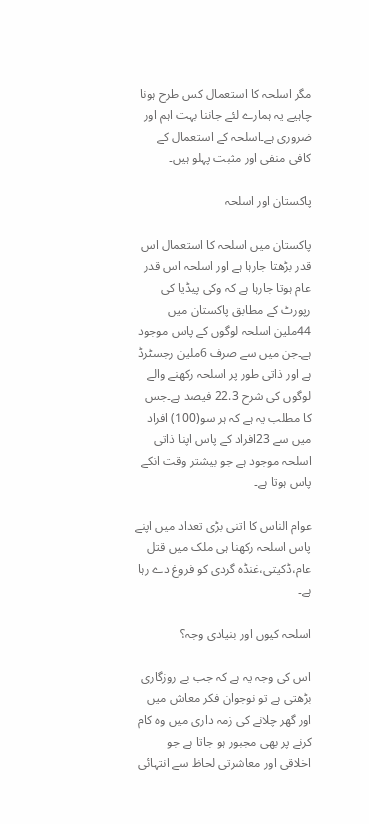مگر اسلحہ کا استعمال کس طرح ہونا چاہیے یہ ہمارے لئے جاننا بہت اہم اور ضروری ہے۔اسلحہ کے استعمال کے کافی منفی اور مثبت پہلو ہیں۔

پاکستان اور اسلحہ

پاکستان میں اسلحہ کا استعمال اس قدر بڑھتا جارہا ہے اور اسلحہ اس قدر عام ہوتا جارہا ہے کہ وکی پیڈیا کی رپورٹ کے مطابق پاکستان میں 44ملین اسلحہ لوگوں کے پاس موجود ہے۔جن میں سے صرف 6ملین رجسٹرڈ ہے اور ذاتی طور پر اسلحہ رکھنے والے لوگوں کی شرح 22.3 فیصد ہے۔جس کا مطلب یہ ہے کہ ہر سو(100) افراد میں سے 23افراد کے پاس اپنا ذاتی اسلحہ موجود ہے جو بیشتر وقت انکے پاس ہوتا ہے۔

عوام الناس کا اتنی بڑی تعداد میں اپنے پاس اسلحہ رکھنا ہی ملک میں قتل عام،ڈکیتی،غنڈہ گردی کو فروغ دے رہا ہے۔

اسلحہ کیوں اور بنیادی وجہ؟

اس کی وجہ یہ ہے کہ جب بے روزگاری بڑھتی ہے تو نوجوان فکر معاش میں اور گھر چلانے کی زمہ داری میں وہ کام کرنے پر بھی مجبور ہو جاتا ہے جو اخلاقی اور معاشرتی لحاظ سے انتہائی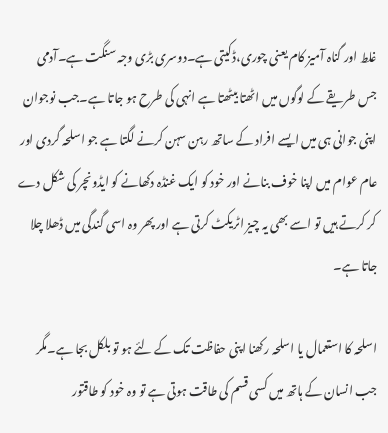غلط اور گناہ آمیز کام یعنی چوری،ڈکیتی ہے۔دوسری بڑی وجہ سنگت ہے۔آدمی جس طریقے کے لوگوں میں اٹھتا بیٹھتا ہے انہی کی طرح ہو جاتا ہے۔جب نوجوان اپنی جوانی ہی میں ایسے افراد کے ساتھ رہن سہن کرنے لگتا ہے جو اسلحہ گردی اور عام عوام میں اپنا خوف بنانے اور خود کو ایک غنڈہ دکھانے کو ایڈونچر کی شکل دے کر کرتے ہیں تو اسے بھی یہ چیز اٹریکٹ کرتی ہے اور پھر وہ اسی گندگی میں ڈھلا چلا جاتا ہے۔

اسلحہ کا استعمال یا اسلحہ رکھنا اپنی حفاظت تک کے لئے ہو تو بلکل بجا ہے۔مگر جب انسان کے ہاتھ میں کسی قسم کی طاقت ہوتی ہے تو وہ خود کو طاقتور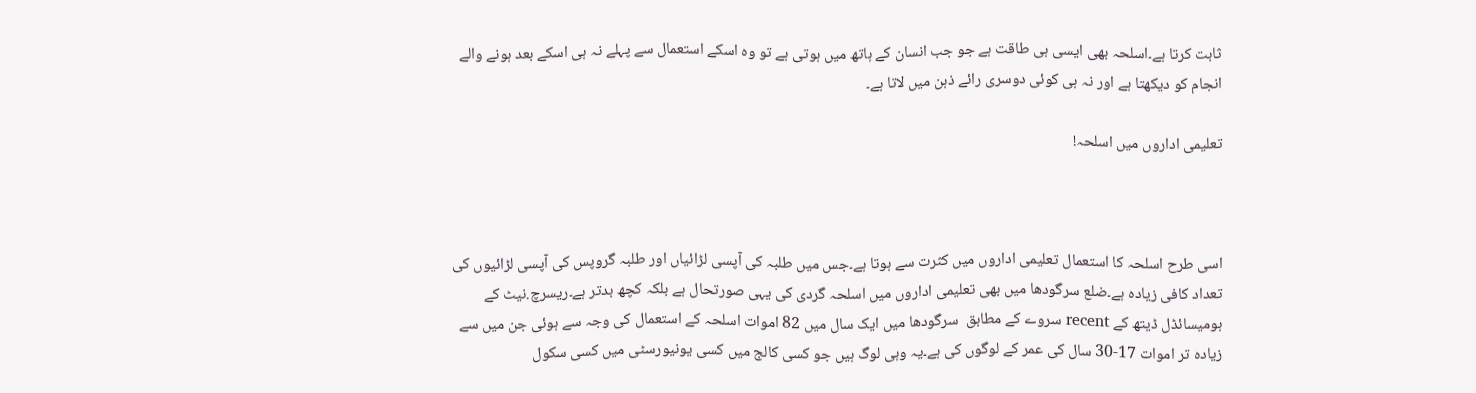ثابت کرتا ہے۔اسلحہ بھی ایسی ہی طاقت ہے جو جب انسان کے ہاتھ میں ہوتی ہے تو وہ اسکے استعمال سے پہلے نہ ہی اسکے بعد ہونے والے انجام کو دیکھتا ہے اور نہ ہی کوئی دوسری رائے ذہن میں لاتا ہے۔

تعلیمی اداروں میں اسلحہ!



اسی طرح اسلحہ کا استعمال تعلیمی اداروں میں کثرت سے ہوتا ہے۔جس میں طلبہ کی آپسی لڑائیاں اور طلبہ گروپس کی آپسی لڑائیوں کی تعداد کافی زیادہ ہے۔ضلع سرگودھا میں بھی تعلیمی اداروں میں اسلحہ گردی کی یہی صورتحال ہے بلکہ کچھ بدتر ہے۔ریسرچ.نیٹ کے ہومیسائڈل ڈیتھ کے recent سروے کے مطابق  سرگودھا میں ایک سال میں 82 اموات اسلحہ کے استعمال کی وجہ سے ہوئی جن میں سے زیادہ تر اموات 17-30 سال کی عمر کے لوگوں کی ہے۔یہ وہی لوگ ہیں جو کسی کالج میں کسی یونیورسٹی میں کسی سکول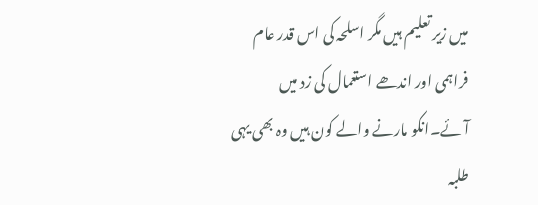میں زیر تعلیم ہیں مگر اسلحہ کی اس قدر عام فراہمی اور اندھے استعمال کی زد میں آئے۔انکو مارنے والے کون ہیں وہ بھی یہی طلبہ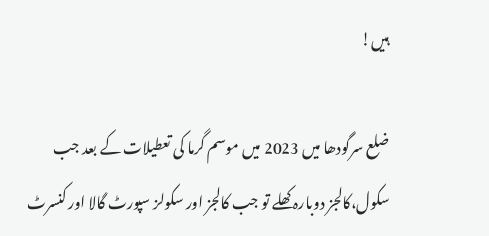ہیں!

ضلع سرگودھا میں 2023 میں موسم گرما کی تعطیلات کے بعد جب سکول،کالجز دوبارہ کھلے تو جب کالجز اور سکولز سپورٹ گالا اور کنسرٹ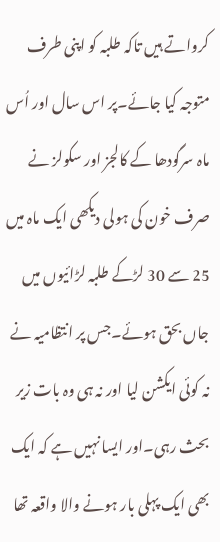کرواتے ہیں تاکہ طلبہ کو اپنی طرف متوجہ کیا جائے۔پر اس سال اور اُس ماہ سرگودھا کے کالجز اور سکولز نے صرف خون کی ہولی دیکھی ایک ماہ میں 25 سے 30 لڑکے طلبہ لڑائیوں میں جاں بحق ہوئے۔جس پر انتظامیہ نے نہ کوئی ایکشن لیا اور نہ ہی وہ بات زیر بحث رہی۔اور ایسا نہیں ہے کہ ایک بھی ایک پہلی بار ہونے والا واقعہ تھا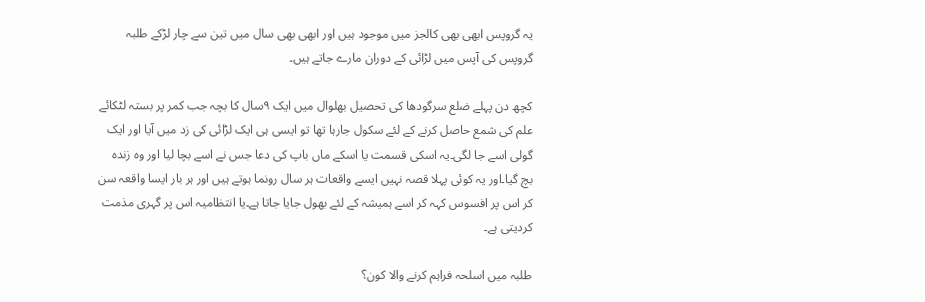یہ گروپس ابھی بھی کالجز میں موجود ہیں اور ابھی بھی سال میں تین سے چار لڑکے طلبہ گروپس کی آپس میں لڑائی کے دوران مارے جاتے ہیں۔

کچھ دن پہلے ضلع سرگودھا کی تحصیل بھلوال میں ایک ۹سال کا بچہ جب کمر پر بستہ لٹکائے علم کی شمع حاصل کرنے کے لئے سکول جارہا تھا تو ایسی ہی ایک لڑائی کی زد میں آیا اور ایک گولی اسے جا لگی۔یہ اسکی قسمت یا اسکے ماں باپ کی دعا جس نے اسے بچا لیا اور وہ زندہ بچ گیا۔اور یہ کوئی پہلا قصہ نہیں ایسے واقعات ہر سال رونما ہوتے ہیں اور ہر بار ایسا واقعہ سن کر اس پر افسوس کہہ کر اسے ہمیشہ کے لئے بھول جایا جاتا ہے۔یا انتظامیہ اس پر گہری مذمت کردیتی ہے۔

طلبہ میں اسلحہ فراہم کرنے والا کون؟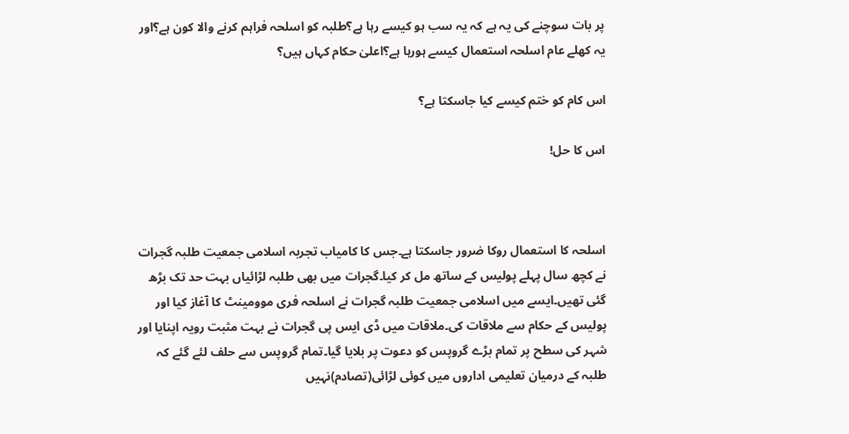پر بات سوچنے کی یہ ہے کہ یہ سب ہو کیسے رہا ہے؟طلبہ کو اسلحہ فراہم کرنے والا کون ہے؟اور یہ کھلے عام اسلحہ استعمال کیسے ہورہا ہے؟اعلیٰ حکام کہاں ہیں؟

اس کام کو ختم کیسے کیا جاسکتا ہے؟

اس کا حل!



اسلحہ کا استعمال روکا ضرور جاسکتا ہے۔جس کا کامیاب تجربہ اسلامی جمعیت طلبہ گجرات نے کچھ سال پہلے پولیس کے ساتھ مل کر کیا۔گجرات میں بھی طلبہ لڑائیاں بہت حد تک بڑھ گئی تھیں۔ایسے میں اسلامی جمعیت طلبہ گجرات نے اسلحہ فری موومینٹ کا آغاز کیا اور پولیس کے حکام سے ملاقات کی۔ملاقات میں ڈی ایس پی گجرات نے بہت مثبت رویہ اپنایا اور شہر کی سطح پر تمام بڑے گروپس کو دعوت پر بلایا گیا۔تمام گروپس سے حلف لئے گئے کہ طلبہ کے درمیان تعلیمی اداروں میں کوئی لڑائی(تصادم)نہیں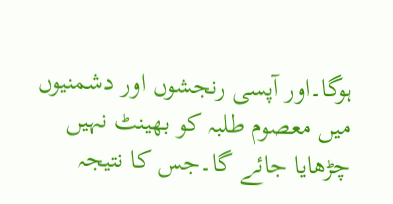ہوگا۔اور آپسی رنجشوں اور دشمنیوں میں معصوم طلبہ کو بھینٹ نہیں چڑھایا جائے گا۔جس کا نتیجہ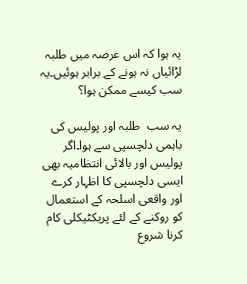یہ ہوا کہ اس عرصہ میں طلبہ لڑائیاں نہ ہونے کے برابر ہوئیں۔یہ سب کیسے ممکن ہوا؟

یہ سب  طلبہ اور پولیس کی باہمی دلچسپی سے ہوا۔اگر پولیس اور بالائی انتظامیہ بھی ایسی دلچسپی کا اظہار کرے اور واقعی اسلحہ کے استعمال کو روکنے کے لئے پریکٹیکلی کام کرنا شروع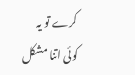کرے تو یہ کوئی اتنا مشکل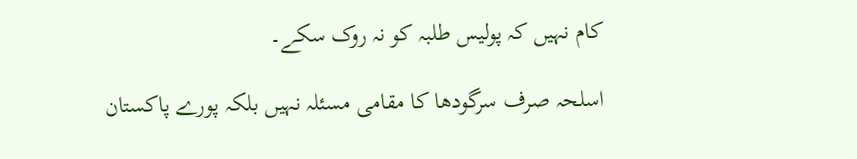کام نہیں کہ پولیس طلبہ کو نہ روک سکے۔

اسلحہ صرف سرگودھا کا مقامی مسئلہ نہیں بلکہ پورے پاکستان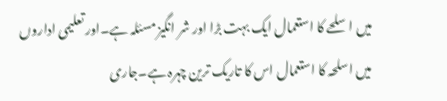میں اسلحے کا استعمال ایک بہت بڑا اور شر انگیز مسئلہ ہے۔اور تعلیمی اداروں میں اسلحہ کا استعمال اس کا تاریک ترین چہرہ ہے۔جاری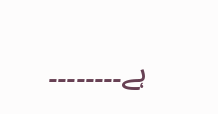ہے۔۔۔۔۔۔۔۔